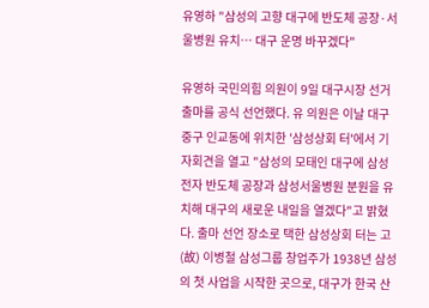유영하 "삼성의 고향 대구에 반도체 공장·서울병원 유치… 대구 운명 바꾸겠다"

유영하 국민의힘 의원이 9일 대구시장 선거 출마를 공식 선언했다. 유 의원은 이날 대구 중구 인교동에 위치한 '삼성상회 터'에서 기자회견을 열고 "삼성의 모태인 대구에 삼성전자 반도체 공장과 삼성서울병원 분원을 유치해 대구의 새로운 내일을 열겠다"고 밝혔다. 출마 선언 장소로 택한 삼성상회 터는 고(故) 이병철 삼성그룹 창업주가 1938년 삼성의 첫 사업을 시작한 곳으로, 대구가 한국 산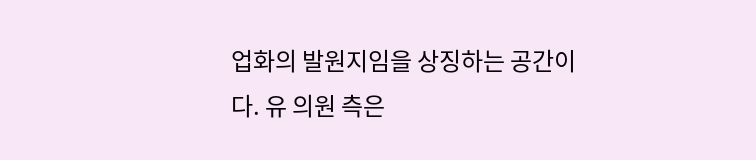업화의 발원지임을 상징하는 공간이다. 유 의원 측은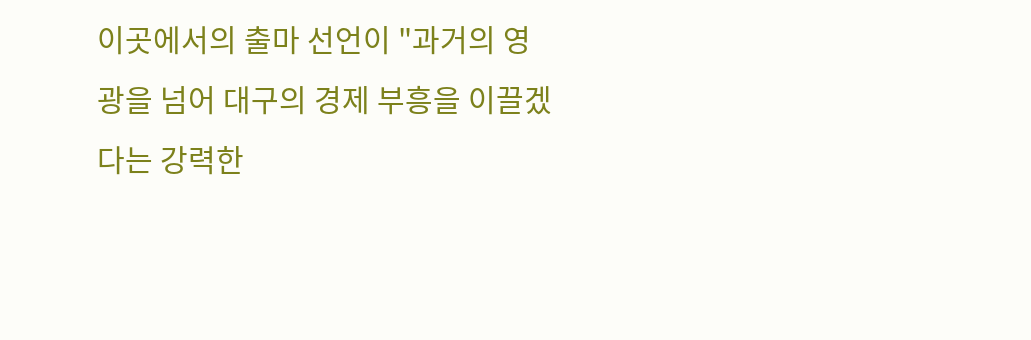이곳에서의 출마 선언이 "과거의 영광을 넘어 대구의 경제 부흥을 이끌겠다는 강력한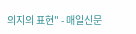의지의 표현" - 매일신문